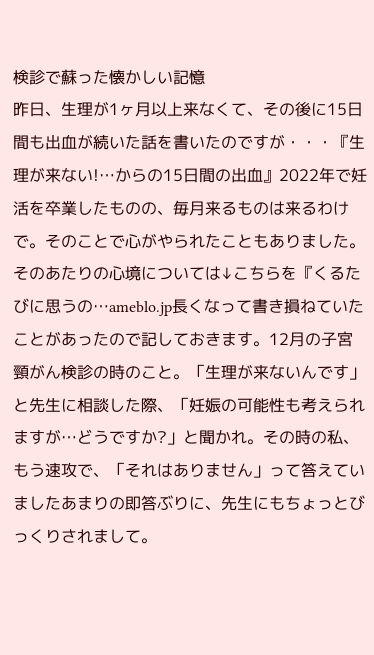検診で蘇った懐かしい記憶
昨日、生理が1ヶ月以上来なくて、その後に15日間も出血が続いた話を書いたのですが・・・『生理が来ない!…からの15日間の出血』2022年で妊活を卒業したものの、毎月来るものは来るわけで。そのことで心がやられたこともありました。そのあたりの心境については↓こちらを『くるたびに思うの…ameblo.jp長くなって書き損ねていたことがあったので記しておきます。12月の子宮頸がん検診の時のこと。「生理が来ないんです」と先生に相談した際、「妊娠の可能性も考えられますが…どうですか?」と聞かれ。その時の私、もう速攻で、「それはありません」って答えていましたあまりの即答ぶりに、先生にもちょっとびっくりされまして。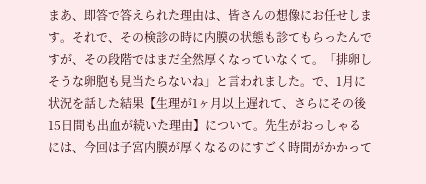まあ、即答で答えられた理由は、皆さんの想像にお任せします。それで、その検診の時に内膜の状態も診てもらったんですが、その段階ではまだ全然厚くなっていなくて。「排卵しそうな卵胞も見当たらないね」と言われました。で、1月に状況を話した結果【生理が1ヶ月以上遅れて、さらにその後15日間も出血が続いた理由】について。先生がおっしゃるには、今回は子宮内膜が厚くなるのにすごく時間がかかって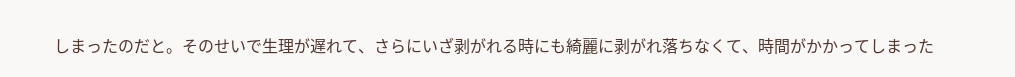しまったのだと。そのせいで生理が遅れて、さらにいざ剥がれる時にも綺麗に剥がれ落ちなくて、時間がかかってしまった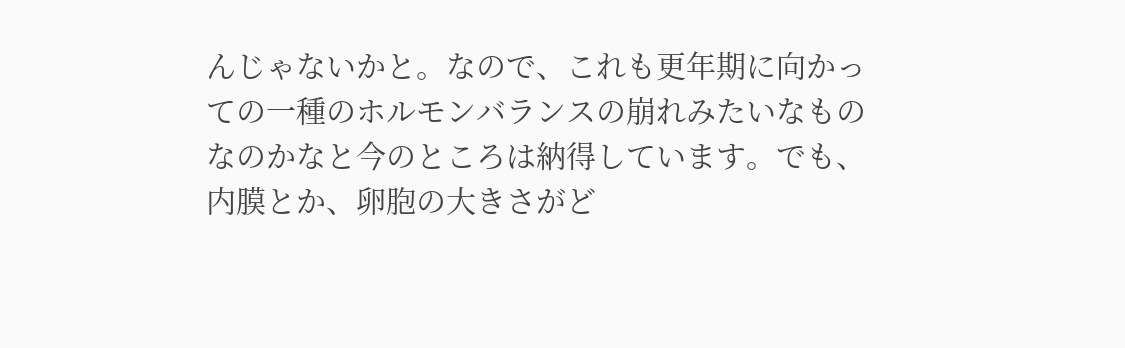んじゃないかと。なので、これも更年期に向かっての一種のホルモンバランスの崩れみたいなものなのかなと今のところは納得しています。でも、内膜とか、卵胞の大きさがど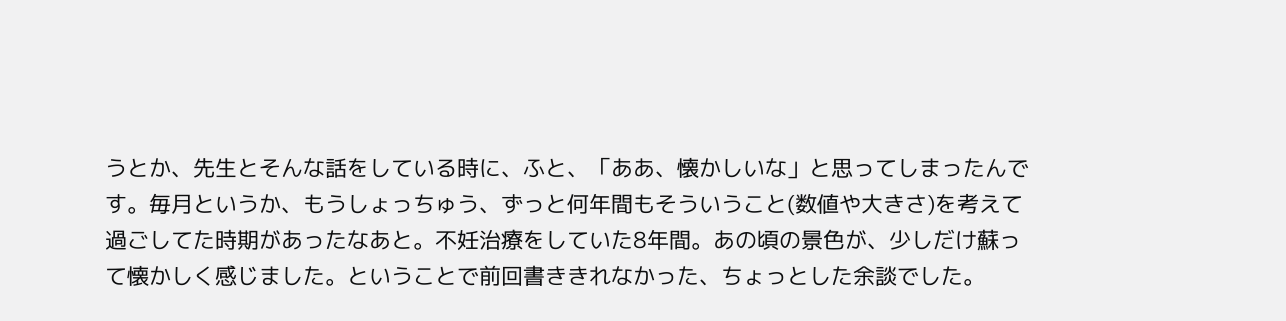うとか、先生とそんな話をしている時に、ふと、「ああ、懐かしいな」と思ってしまったんです。毎月というか、もうしょっちゅう、ずっと何年間もそういうこと(数値や大きさ)を考えて過ごしてた時期があったなあと。不妊治療をしていた8年間。あの頃の景色が、少しだけ蘇って懐かしく感じました。ということで前回書ききれなかった、ちょっとした余談でした。